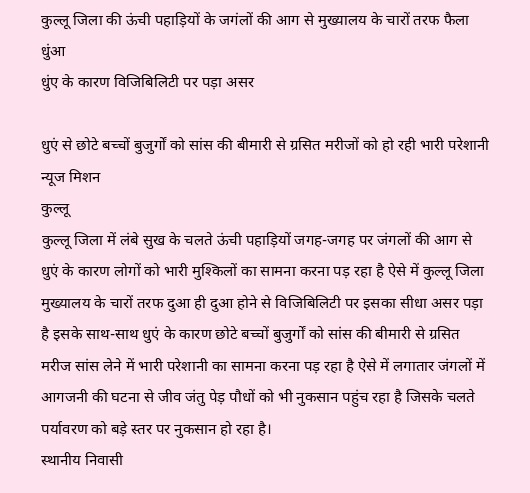कुल्लू जिला की ऊंची पहाड़ियों के जगंलों की आग से मुख्यालय के चारों तरफ फैला धुंआ
धुंए के कारण विजिबिलिटी पर पड़ा असर

धुएं से छोटे बच्चों बुजुर्गों को सांस की बीमारी से ग्रसित मरीजों को हो रही भारी परेशानी
न्यूज मिशन
कुल्लू
कुल्लू जिला में लंबे सुख के चलते ऊंची पहाड़ियों जगह-जगह पर जंगलों की आग से धुएं के कारण लोगों को भारी मुश्किलों का सामना करना पड़ रहा है ऐसे में कुल्लू जिला मुख्यालय के चारों तरफ दुआ ही दुआ होने से विजिबिलिटी पर इसका सीधा असर पड़ा है इसके साथ-साथ धुएं के कारण छोटे बच्चों बुजुर्गों को सांस की बीमारी से ग्रसित मरीज सांस लेने में भारी परेशानी का सामना करना पड़ रहा है ऐसे में लगातार जंगलों में आगजनी की घटना से जीव जंतु पेड़ पौधों को भी नुकसान पहुंच रहा है जिसके चलते पर्यावरण को बड़े स्तर पर नुकसान हो रहा है।
स्थानीय निवासी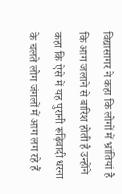विद्यासागर ने कहा कि लोगों में भ्रांतियां है कि आग जलाने से बारिश होती है उन्होंने कहा कि ऐसे में यह पुरानी रूढ़िवादी धरना के चलते लोग जंगलों में आग लग रहे हैं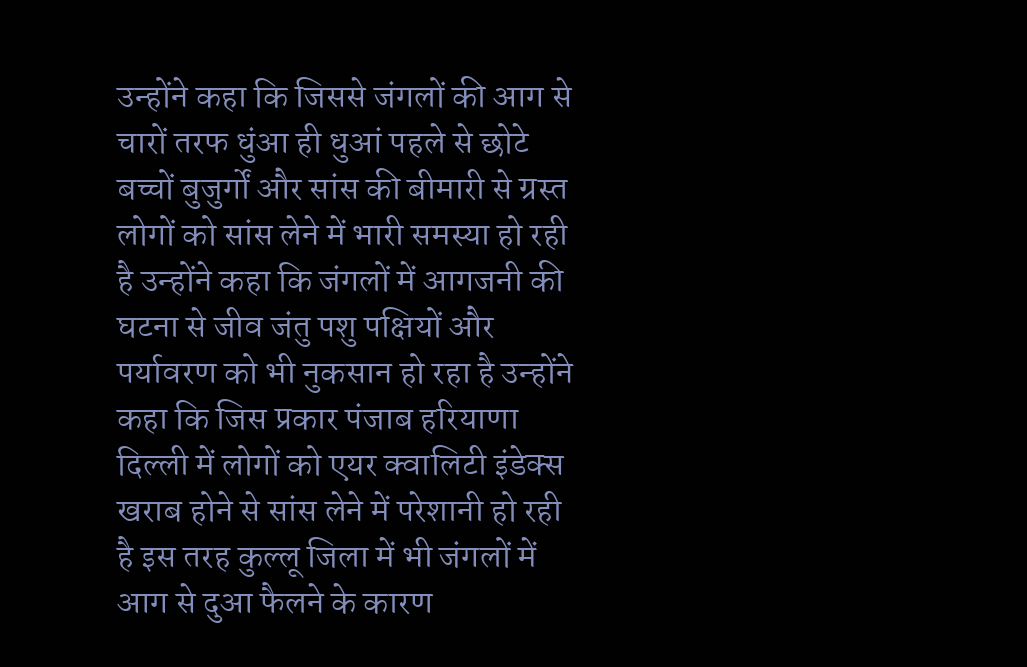उन्होंने कहा कि जिससे जंगलों की आग से चारों तरफ धुंआ ही धुआं पहले से छोटे बच्चों बुजुर्गों और सांस की बीमारी से ग्रस्त लोगों को सांस लेने में भारी समस्या हो रही है उन्होंने कहा कि जंगलों में आगजनी की घटना से जीव जंतु पशु पक्षियों और पर्यावरण को भी नुकसान हो रहा है उन्होंने कहा कि जिस प्रकार पंजाब हरियाणा दिल्ली में लोगों को एयर क्वालिटी इंडेक्स खराब होने से सांस लेने में परेशानी हो रही है इस तरह कुल्लू जिला में भी जंगलों में आग से दुआ फैलने के कारण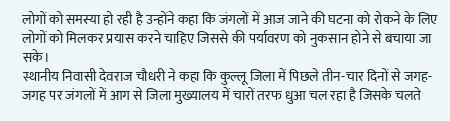लोगों को समस्या हो रही है उन्होंने कहा कि जंगलों में आज जाने की घटना को रोकने के लिए लोगों को मिलकर प्रयास करने चाहिए जिससे की पर्यावरण को नुकसान होने से बचाया जा सके।
स्थानीय निवासी देवराज चौधरी ने कहा कि कुल्लू जिला में पिछले तीन-चार दिनों से जगह-जगह पर जंगलों में आग से जिला मुख्यालय में चारों तरफ धुआ चल रहा है जिसके चलते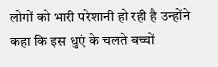लोगों को भारी परेशानी हो रही है उन्होंने कहा कि इस धुएं के चलते बच्चों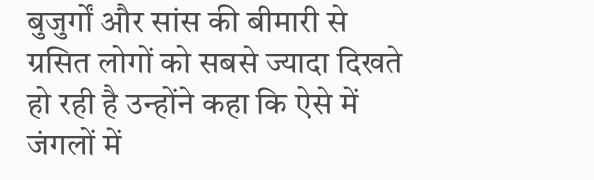बुजुर्गों और सांस की बीमारी से ग्रसित लोगों को सबसे ज्यादा दिखते हो रही है उन्होंने कहा कि ऐसे में जंगलों में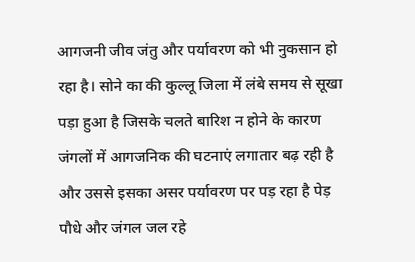आगजनी जीव जंतु और पर्यावरण को भी नुकसान हो रहा है। सोने का की कुल्लू जिला में लंबे समय से सूखा पड़ा हुआ है जिसके चलते बारिश न होने के कारण जंगलों में आगजनिक की घटनाएं लगातार बढ़ रही है और उससे इसका असर पर्यावरण पर पड़ रहा है पेड़ पौधे और जंगल जल रहे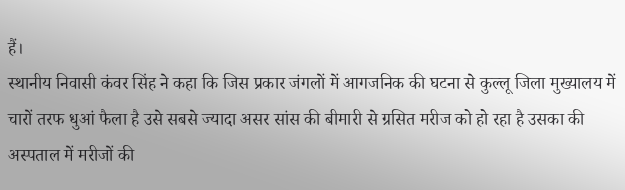हैं।
स्थानीय निवासी कंवर सिंह ने कहा कि जिस प्रकार जंगलों में आगजनिक की घटना से कुल्लू जिला मुख्यालय में चारों तरफ धुआं फैला है उसे सबसे ज्यादा असर सांस की बीमारी से ग्रसित मरीज को हो रहा है उसका की अस्पताल में मरीजों की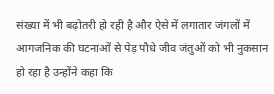संख्या में भी बढ़ोतरी हो रही है और ऐसे में लगातार जंगलों में आगजनिक की घटनाओं से पेड़ पौधे जीव जंतुओं को भी नुकसान हो रहा है उन्होंने कहा कि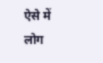ऐसे में लोग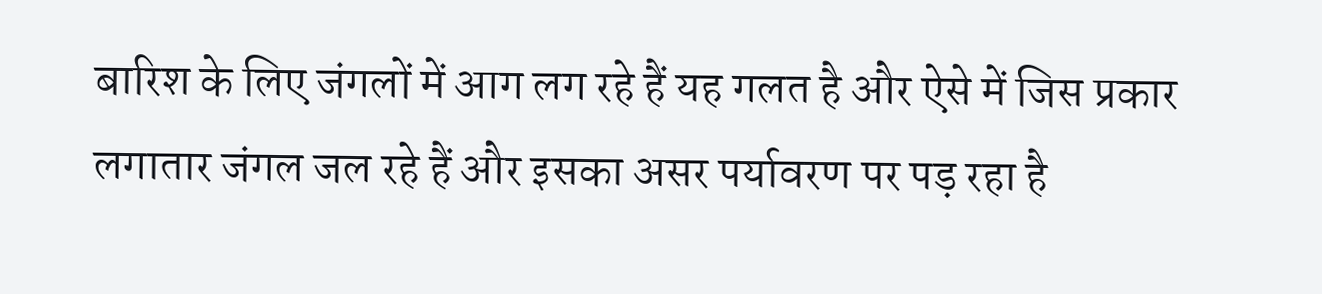बारिश के लिए जंगलों में आग लग रहे हैं यह गलत है और ऐसे में जिस प्रकार लगातार जंगल जल रहे हैं और इसका असर पर्यावरण पर पड़ रहा है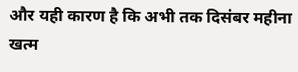और यही कारण है कि अभी तक दिसंबर महीना खत्म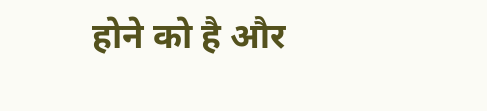होने को है और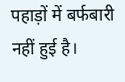पहाड़ों में बर्फबारी नहीं हुई है।